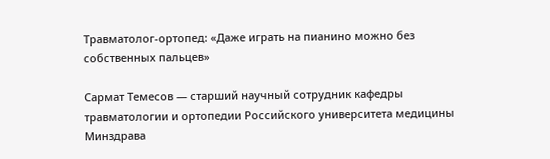Травматолог-ортопед: «Даже играть на пианино можно без собственных пальцев»

Сармат Темесов — старший научный сотрудник кафедры травматологии и ортопедии Российского университета медицины Минздрава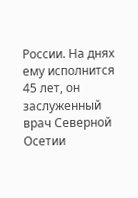России. На днях ему исполнится 45 лет, он заслуженный врач Северной Осетии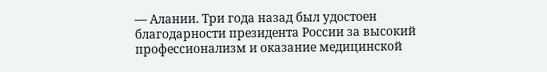— Алании. Три года назад был удостоен благодарности президента России за высокий профессионализм и оказание медицинской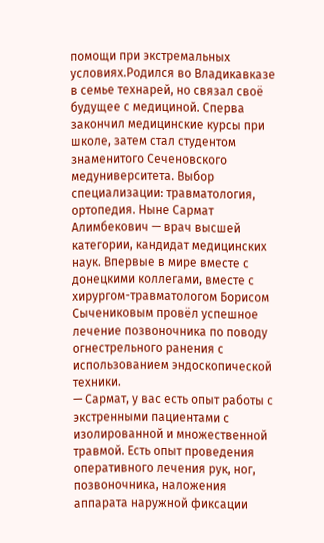помощи при экстремальных условиях.Родился во Владикавказе в семье технарей, но связал своё будущее с медициной. Сперва закончил медицинские курсы при школе, затем стал студентом знаменитого Сеченовского медуниверситета. Выбор специализации: травматология, ортопедия. Ныне Сармат Алимбекович — врач высшей категории, кандидат медицинских наук. Впервые в мире вместе с донецкими коллегами, вместе с хирургом-травматологом Борисом Сычениковым провёл успешное лечение позвоночника по поводу огнестрельного ранения с использованием эндоскопической техники.
— Сармат, у вас есть опыт работы с экстренными пациентами с изолированной и множественной травмой. Есть опыт проведения оперативного лечения рук, ног, позвоночника, наложения аппарата наружной фиксации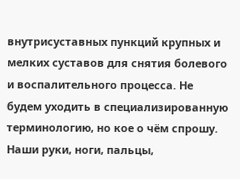внутрисуставных пункций крупных и мелких суставов для снятия болевого и воспалительного процесса. Не будем уходить в специализированную терминологию, но кое о чём спрошу. Наши руки, ноги, пальцы,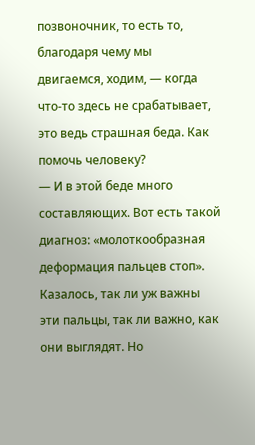позвоночник, то есть то, благодаря чему мы двигаемся, ходим, — когда что-то здесь не срабатывает, это ведь страшная беда. Как помочь человеку?
— И в этой беде много составляющих. Вот есть такой диагноз: «молоткообразная деформация пальцев стоп». Казалось, так ли уж важны эти пальцы, так ли важно, как они выглядят. Но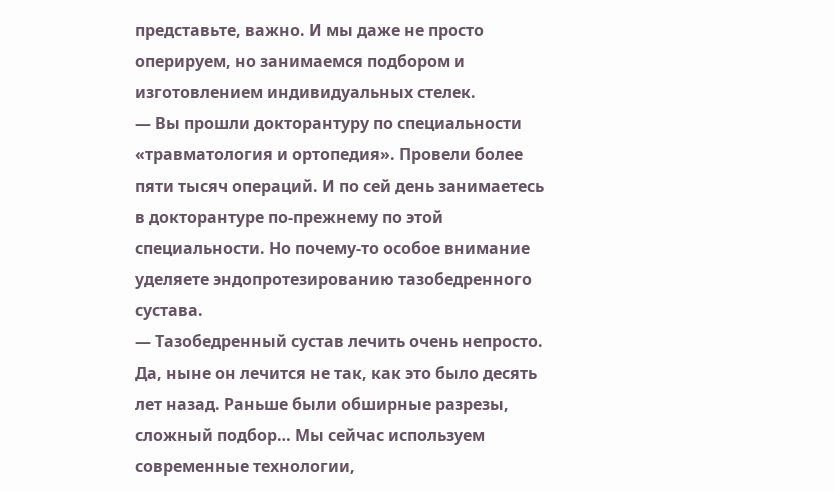представьте, важно. И мы даже не просто оперируем, но занимаемся подбором и изготовлением индивидуальных стелек.
— Вы прошли докторантуру по специальности «травматология и ортопедия». Провели более пяти тысяч операций. И по сей день занимаетесь в докторантуре по-прежнему по этой специальности. Но почему-то особое внимание уделяете эндопротезированию тазобедренного сустава.
— Тазобедренный сустав лечить очень непросто. Да, ныне он лечится не так, как это было десять лет назад. Раньше были обширные разрезы, сложный подбор… Мы сейчас используем современные технологии,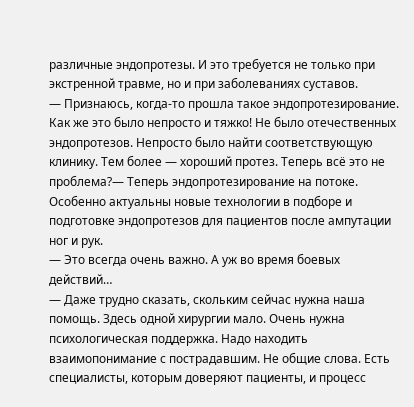различные эндопротезы. И это требуется не только при экстренной травме, но и при заболеваниях суставов.
— Признаюсь, когда-то прошла такое эндопротезирование. Как же это было непросто и тяжко! Не было отечественных эндопротезов. Непросто было найти соответствующую клинику. Тем более — хороший протез. Теперь всё это не проблема?— Теперь эндопротезирование на потоке. Особенно актуальны новые технологии в подборе и подготовке эндопротезов для пациентов после ампутации ног и рук.
— Это всегда очень важно. А уж во время боевых действий…
— Даже трудно сказать, скольким сейчас нужна наша помощь. Здесь одной хирургии мало. Очень нужна психологическая поддержка. Надо находить взаимопонимание с пострадавшим. Не общие слова. Есть специалисты, которым доверяют пациенты, и процесс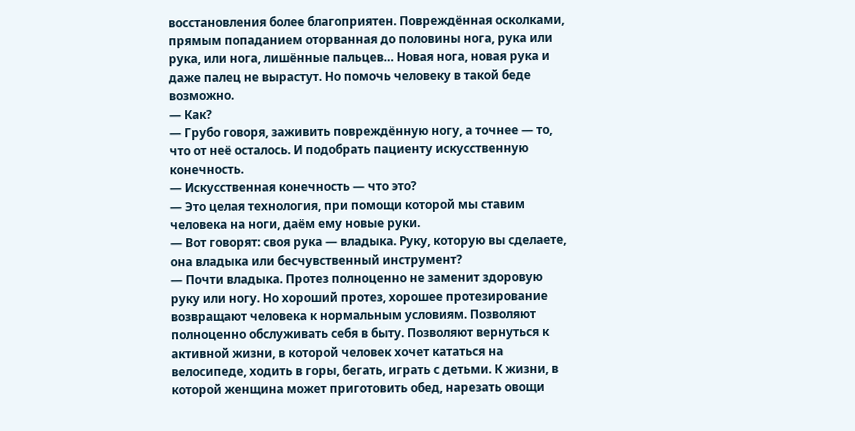восстановления более благоприятен. Повреждённая осколками, прямым попаданием оторванная до половины нога, рука или рука, или нога, лишённые пальцев… Новая нога, новая рука и даже палец не вырастут. Но помочь человеку в такой беде возможно.
— Как?
— Грубо говоря, заживить повреждённую ногу, а точнее — то, что от неё осталось. И подобрать пациенту искусственную конечность.
— Искусственная конечность — что это?
— Это целая технология, при помощи которой мы ставим человека на ноги, даём ему новые руки.
— Вот говорят: своя рука — владыка. Руку, которую вы сделаете, она владыка или бесчувственный инструмент?
— Почти владыка. Протез полноценно не заменит здоровую руку или ногу. Но хороший протез, хорошее протезирование возвращают человека к нормальным условиям. Позволяют полноценно обслуживать себя в быту. Позволяют вернуться к активной жизни, в которой человек хочет кататься на велосипеде, ходить в горы, бегать, играть с детьми. К жизни, в которой женщина может приготовить обед, нарезать овощи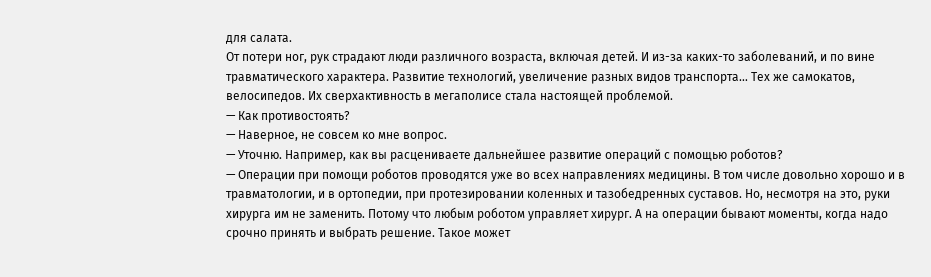для салата.
От потери ног, рук страдают люди различного возраста, включая детей. И из-за каких-то заболеваний, и по вине травматического характера. Развитие технологий, увеличение разных видов транспорта… Тех же самокатов, велосипедов. Их сверхактивность в мегаполисе стала настоящей проблемой.
— Как противостоять?
— Наверное, не совсем ко мне вопрос.
— Уточню. Например, как вы расцениваете дальнейшее развитие операций с помощью роботов?
— Операции при помощи роботов проводятся уже во всех направлениях медицины. В том числе довольно хорошо и в травматологии, и в ортопедии, при протезировании коленных и тазобедренных суставов. Но, несмотря на это, руки хирурга им не заменить. Потому что любым роботом управляет хирург. А на операции бывают моменты, когда надо срочно принять и выбрать решение. Такое может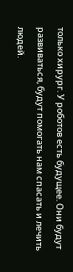только хирург. У роботов есть будущее. Они будут развиваться, будут помогать нам спасать и лечить людей.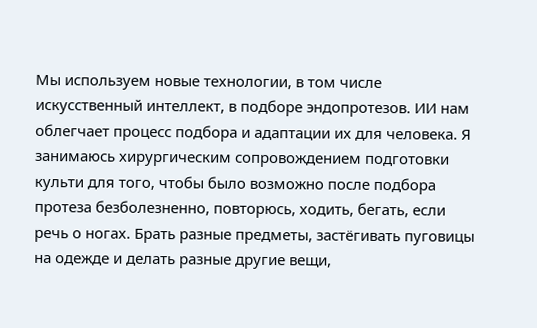Мы используем новые технологии, в том числе искусственный интеллект, в подборе эндопротезов. ИИ нам облегчает процесс подбора и адаптации их для человека. Я занимаюсь хирургическим сопровождением подготовки культи для того, чтобы было возможно после подбора протеза безболезненно, повторюсь, ходить, бегать, если речь о ногах. Брать разные предметы, застёгивать пуговицы на одежде и делать разные другие вещи,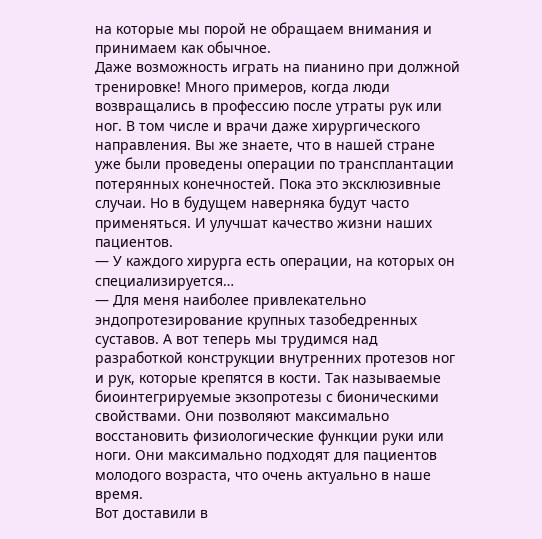на которые мы порой не обращаем внимания и принимаем как обычное.
Даже возможность играть на пианино при должной тренировке! Много примеров, когда люди возвращались в профессию после утраты рук или ног. В том числе и врачи даже хирургического направления. Вы же знаете, что в нашей стране уже были проведены операции по трансплантации потерянных конечностей. Пока это эксклюзивные случаи. Но в будущем наверняка будут часто применяться. И улучшат качество жизни наших пациентов.
— У каждого хирурга есть операции, на которых он специализируется…
— Для меня наиболее привлекательно эндопротезирование крупных тазобедренных суставов. А вот теперь мы трудимся над разработкой конструкции внутренних протезов ног и рук, которые крепятся в кости. Так называемые биоинтегрируемые экзопротезы с бионическими свойствами. Они позволяют максимально восстановить физиологические функции руки или ноги. Они максимально подходят для пациентов молодого возраста, что очень актуально в наше время.
Вот доставили в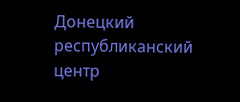Донецкий республиканский центр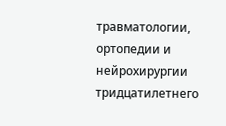травматологии, ортопедии и нейрохирургии тридцатилетнего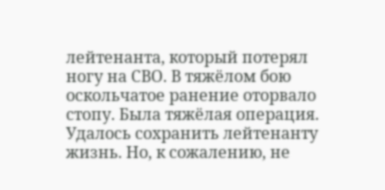лейтенанта, который потерял ногу на СВО. В тяжёлом бою оскольчатое ранение оторвало стопу. Была тяжёлая операция. Удалось сохранить лейтенанту жизнь. Но, к сожалению, не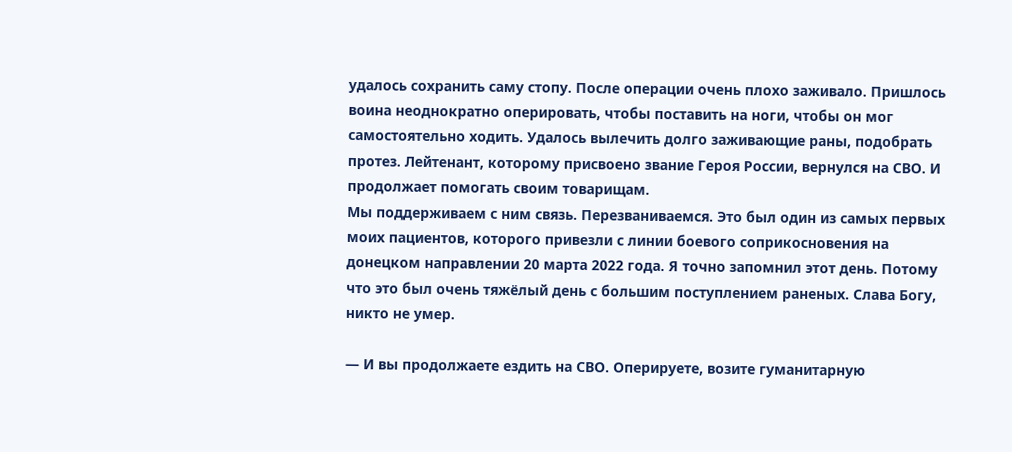удалось сохранить саму стопу. После операции очень плохо заживало. Пришлось воина неоднократно оперировать, чтобы поставить на ноги, чтобы он мог самостоятельно ходить. Удалось вылечить долго заживающие раны, подобрать протез. Лейтенант, которому присвоено звание Героя России, вернулся на СВО. И продолжает помогать своим товарищам.
Мы поддерживаем с ним связь. Перезваниваемся. Это был один из самых первых моих пациентов, которого привезли с линии боевого соприкосновения на донецком направлении 20 марта 2022 года. Я точно запомнил этот день. Потому что это был очень тяжёлый день с большим поступлением раненых. Слава Богу, никто не умер.

— И вы продолжаете ездить на СВО. Оперируете, возите гуманитарную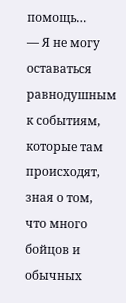помощь…
— Я не могу оставаться равнодушным к событиям, которые там происходят, зная о том, что много бойцов и обычных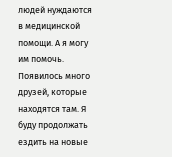людей нуждаются в медицинской помощи. А я могу им помочь. Появилось много друзей, которые находятся там. Я буду продолжать ездить на новые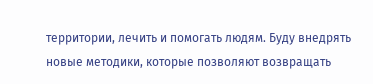территории, лечить и помогать людям. Буду внедрять новые методики, которые позволяют возвращать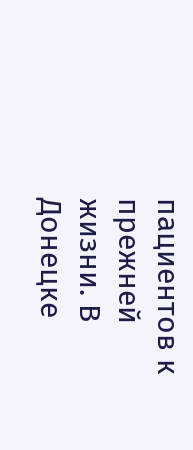пациентов к прежней жизни. В Донецке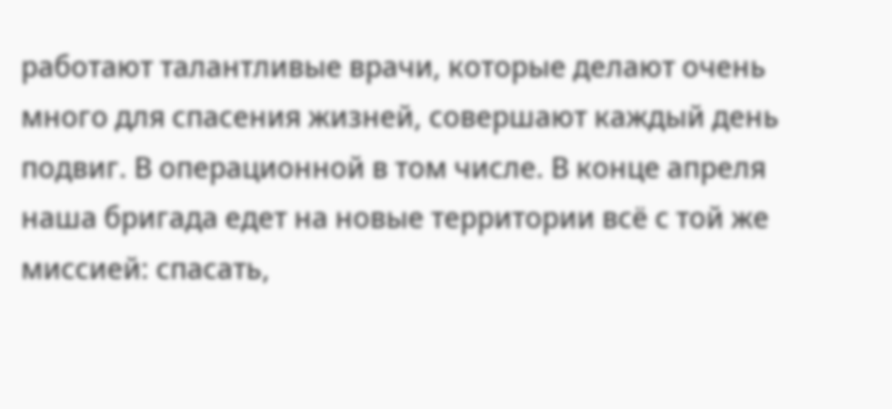работают талантливые врачи, которые делают очень много для спасения жизней, совершают каждый день подвиг. В операционной в том числе. В конце апреля наша бригада едет на новые территории всё с той же миссией: спасать,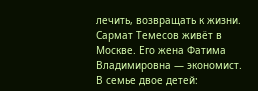лечить, возвращать к жизни.
Сармат Темесов живёт в Москве. Его жена Фатима Владимировна — экономист. В семье двое детей: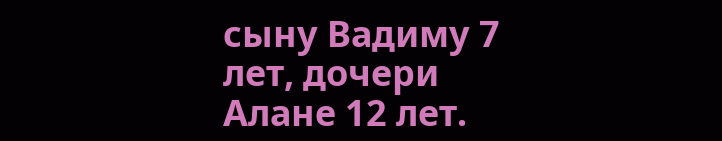сыну Вадиму 7 лет, дочери Алане 12 лет.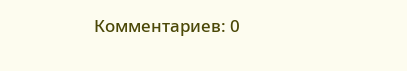Комментариев: 0